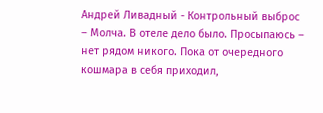Андрей Ливадный - Контрольный выброс
– Молча. В отеле дело было. Просыпаюсь – нет рядом никого. Пока от очередного кошмара в себя приходил,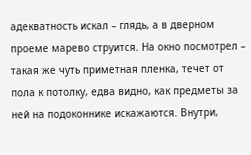адекватность искал – глядь, а в дверном проеме марево струится. На окно посмотрел – такая же чуть приметная пленка, течет от пола к потолку, едва видно, как предметы за ней на подоконнике искажаются. Внутри,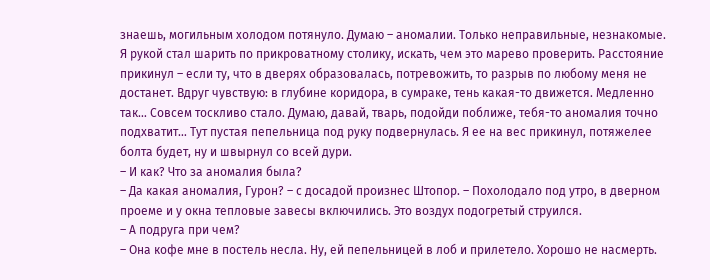знаешь, могильным холодом потянуло. Думаю – аномалии. Только неправильные, незнакомые. Я рукой стал шарить по прикроватному столику, искать, чем это марево проверить. Расстояние прикинул – если ту, что в дверях образовалась, потревожить, то разрыв по любому меня не достанет. Вдруг чувствую: в глубине коридора, в сумраке, тень какая-то движется. Медленно так… Совсем тоскливо стало. Думаю, давай, тварь, подойди поближе, тебя-то аномалия точно подхватит… Тут пустая пепельница под руку подвернулась. Я ее на вес прикинул, потяжелее болта будет, ну и швырнул со всей дури.
– И как? Что за аномалия была?
– Да какая аномалия, Гурон? – с досадой произнес Штопор. – Похолодало под утро, в дверном проеме и у окна тепловые завесы включились. Это воздух подогретый струился.
– А подруга при чем?
– Она кофе мне в постель несла. Ну, ей пепельницей в лоб и прилетело. Хорошо не насмерть.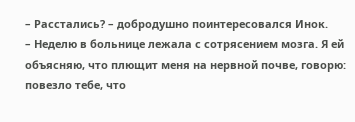– Расстались? – добродушно поинтересовался Инок.
– Неделю в больнице лежала с сотрясением мозга. Я ей объясняю, что плющит меня на нервной почве, говорю: повезло тебе, что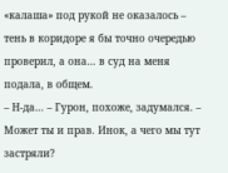«калаша» под рукой не оказалось – тень в коридоре я бы точно очередью проверил, а она… в суд на меня подала, в общем.
– Н-да… – Гурон, похоже, задумался. – Может ты и прав. Инок, а чего мы тут застряли?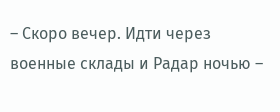– Скоро вечер. Идти через военные склады и Радар ночью –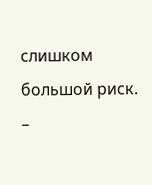слишком большой риск.
–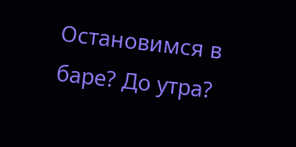Остановимся в баре? До утра?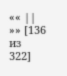«« ||
»» [136 из
322]